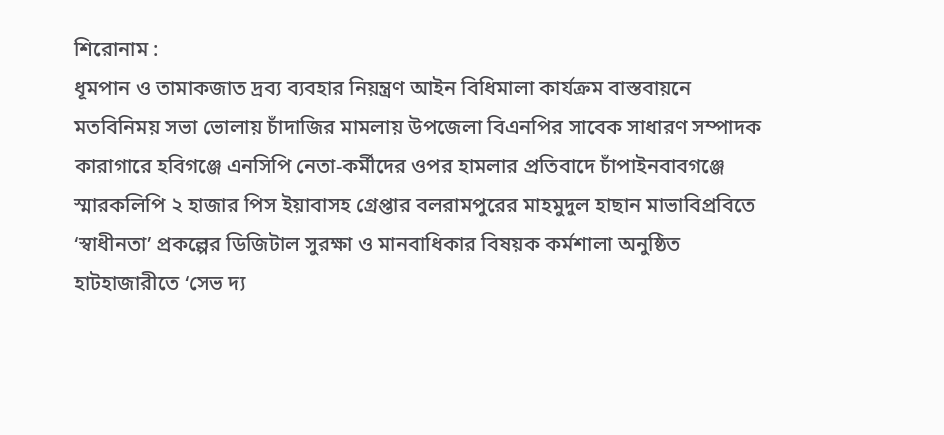শিরোনাম :
ধূমপান ও তামাকজাত দ্রব্য ব্যবহার নিয়ন্ত্রণ আইন বিধিমালা কার্যক্রম বাস্তবায়নে মতবিনিময় সভা ভোলায় চাঁদাজির মামলায় উপজেলা বিএনপির সাবেক সাধারণ সম্পাদক কারাগারে হবিগঞ্জে এনসিপি নেতা-কর্মীদের ওপর হামলার প্রতিবাদে চাঁপাইনবাবগঞ্জে স্মারকলিপি ২ হাজার পিস ইয়াবাসহ গ্রেপ্তার বলরামপুরের মাহমুদুল হাছান মাভাবিপ্রবিতে ‘স্বাধীনতা’ প্রকল্পের ডিজিটাল সুরক্ষা ও মানবাধিকার বিষয়ক কর্মশালা অনুষ্ঠিত হাটহাজারীতে ‘সেভ দ্য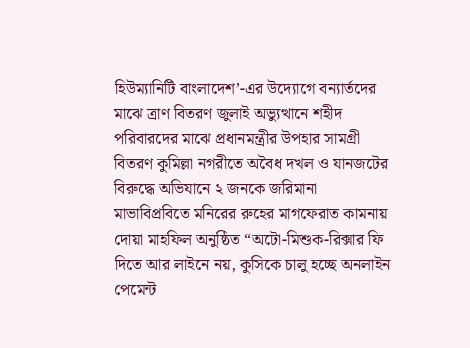হিউম্যানিটি বাংলাদেশ’-এর উদ্যোগে বন্যার্তদের মাঝে ত্রাণ বিতরণ জুলাই অভ্যুত্থানে শহীদ পরিবারদের মাঝে প্রধানমন্ত্রীর উপহার সামগ্রী বিতরণ কুমিল্লা নগরীতে অবৈধ দখল ও যানজটের বিরুদ্ধে অভিযানে ২ জনকে জরিমানা  মাভাবিপ্রবিতে মনিরের রুহের মাগফেরাত কামনায় দোয়া মাহফিল অনুষ্ঠিত “অটো-মিশুক-রিক্সার ফি দিতে আর লাইনে নয়, কুসিকে চালু হচ্ছে অনলাইন পেমেন্ট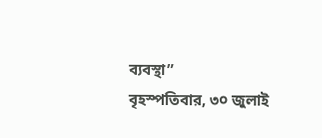ব্যবস্থা”
বৃহস্পতিবার, ৩০ জুলাই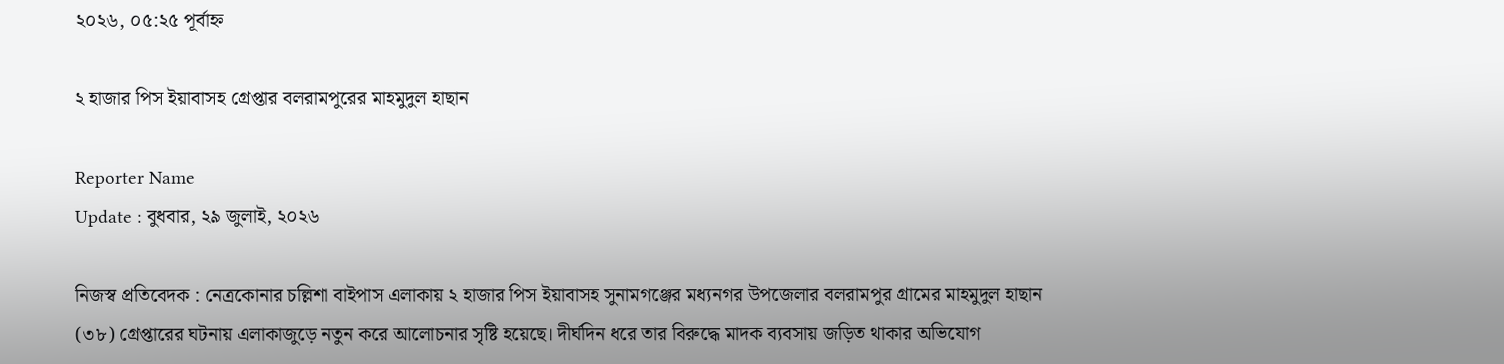২০২৬, ০৫:২৫ পূর্বাহ্ন

২ হাজার পিস ইয়াবাসহ গ্রেপ্তার বলরামপুরের মাহমুদুল হাছান

Reporter Name
Update : বুধবার, ২৯ জুলাই, ২০২৬

নিজস্ব প্রতিবেদক : নেত্রকোনার চল্লিশা বাইপাস এলাকায় ২ হাজার পিস ইয়াবাসহ সুনামগঞ্জের মধ্যনগর উপজেলার বলরামপুর গ্রামের মাহমুদুল হাছান (৩৮) গ্রেপ্তারের ঘটনায় এলাকাজুড়ে নতুন করে আলোচনার সৃষ্টি হয়েছে। দীর্ঘদিন ধরে তার বিরুদ্ধে মাদক ব্যবসায় জড়িত থাকার অভিযোগ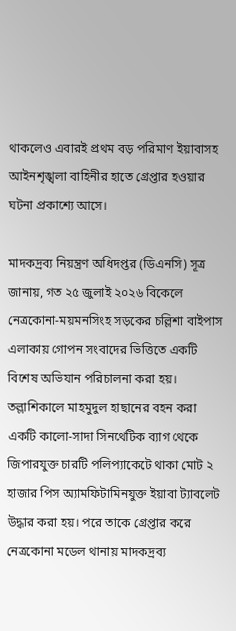থাকলেও এবারই প্রথম বড় পরিমাণ ইয়াবাসহ আইনশৃঙ্খলা বাহিনীর হাতে গ্রেপ্তার হওয়ার ঘটনা প্রকাশ্যে আসে।

মাদকদ্রব্য নিয়ন্ত্রণ অধিদপ্তর (ডিএনসি) সূত্র জানায়, গত ২৫ জুলাই ২০২৬ বিকেলে নেত্রকোনা-ময়মনসিংহ সড়কের চল্লিশা বাইপাস এলাকায় গোপন সংবাদের ভিত্তিতে একটি বিশেষ অভিযান পরিচালনা করা হয়। তল্লাশিকালে মাহমুদুল হাছানের বহন করা একটি কালো-সাদা সিনথেটিক ব্যাগ থেকে জিপারযুক্ত চারটি পলিপ্যাকেটে থাকা মোট ২ হাজার পিস অ্যামফিটামিনযুক্ত ইয়াবা ট্যাবলেট উদ্ধার করা হয়। পরে তাকে গ্রেপ্তার করে নেত্রকোনা মডেল থানায় মাদকদ্রব্য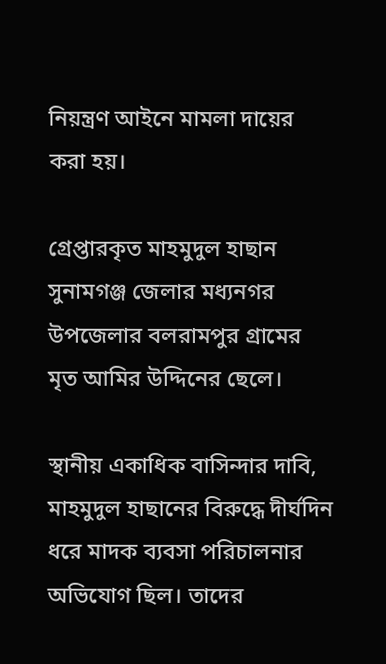নিয়ন্ত্রণ আইনে মামলা দায়ের করা হয়।

গ্রেপ্তারকৃত মাহমুদুল হাছান সুনামগঞ্জ জেলার মধ্যনগর উপজেলার বলরামপুর গ্রামের মৃত আমির উদ্দিনের ছেলে।

স্থানীয় একাধিক বাসিন্দার দাবি, মাহমুদুল হাছানের বিরুদ্ধে দীর্ঘদিন ধরে মাদক ব্যবসা পরিচালনার অভিযোগ ছিল। তাদের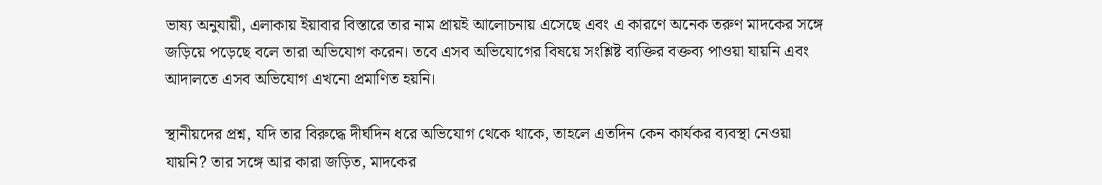ভাষ্য অনুযায়ী, এলাকায় ইয়াবার বিস্তারে তার নাম প্রায়ই আলোচনায় এসেছে এবং এ কারণে অনেক তরুণ মাদকের সঙ্গে জড়িয়ে পড়েছে বলে তারা অভিযোগ করেন। তবে এসব অভিযোগের বিষয়ে সংশ্লিষ্ট ব্যক্তির বক্তব্য পাওয়া যায়নি এবং আদালতে এসব অভিযোগ এখনো প্রমাণিত হয়নি।

স্থানীয়দের প্রশ্ন, যদি তার বিরুদ্ধে দীর্ঘদিন ধরে অভিযোগ থেকে থাকে, তাহলে এতদিন কেন কার্যকর ব্যবস্থা নেওয়া যায়নি? তার সঙ্গে আর কারা জড়িত, মাদকের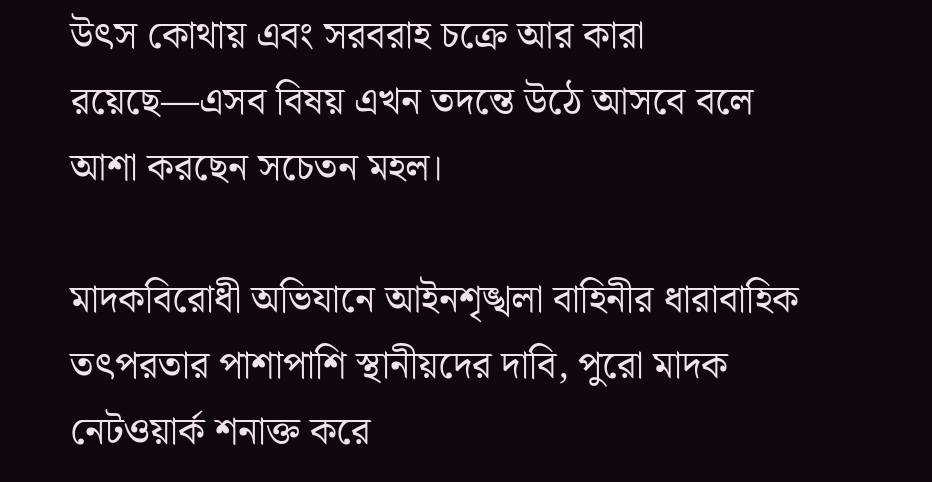উৎস কোথায় এবং সরবরাহ চক্রে আর কারা রয়েছে—এসব বিষয় এখন তদন্তে উঠে আসবে বলে আশা করছেন সচেতন মহল।

মাদকবিরোধী অভিযানে আইনশৃঙ্খলা বাহিনীর ধারাবাহিক তৎপরতার পাশাপাশি স্থানীয়দের দাবি, পুরো মাদক নেটওয়ার্ক শনাক্ত করে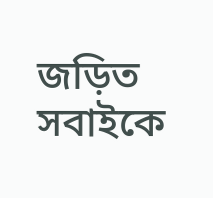জড়িত সবাইকে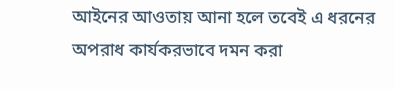আইনের আওতায় আনা হলে তবেই এ ধরনের অপরাধ কার্যকরভাবে দমন করা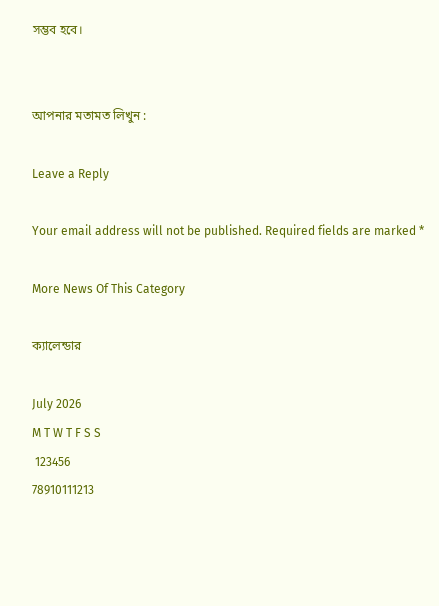সম্ভব হবে।


আপনার মতামত লিখুন :

Leave a Reply

Your email address will not be published. Required fields are marked *

More News Of This Category

ক্যালেন্ডার

July 2026
M T W T F S S
 123456
78910111213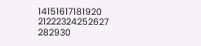14151617181920
21222324252627
282930